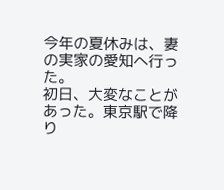今年の夏休みは、妻の実家の愛知へ行った。
初日、大変なことがあった。東京駅で降り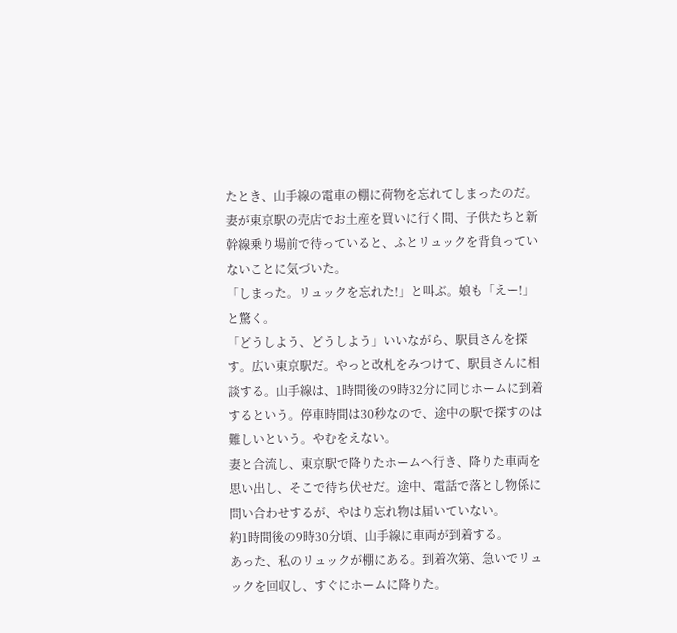たとき、山手線の電車の棚に荷物を忘れてしまったのだ。妻が東京駅の売店でお土産を買いに行く間、子供たちと新幹線乗り場前で待っていると、ふとリュックを背負っていないことに気づいた。
「しまった。リュックを忘れた!」と叫ぶ。娘も「えー!」と驚く。
「どうしよう、どうしよう」いいながら、駅員さんを探す。広い東京駅だ。やっと改札をみつけて、駅員さんに相談する。山手線は、1時間後の9時32分に同じホームに到着するという。停車時間は30秒なので、途中の駅で探すのは難しいという。やむをえない。
妻と合流し、東京駅で降りたホームへ行き、降りた車両を思い出し、そこで待ち伏せだ。途中、電話で落とし物係に問い合わせするが、やはり忘れ物は届いていない。
約1時間後の9時30分頃、山手線に車両が到着する。
あった、私のリュックが棚にある。到着次第、急いでリュックを回収し、すぐにホームに降りた。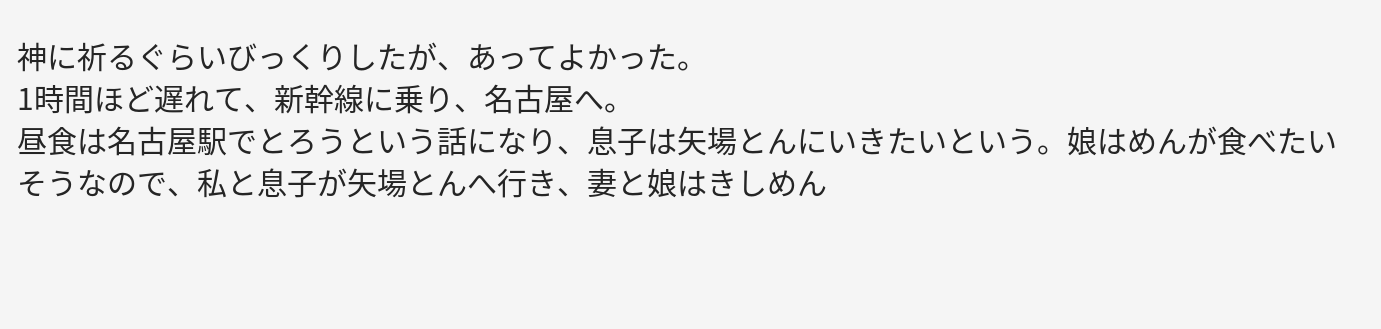神に祈るぐらいびっくりしたが、あってよかった。
1時間ほど遅れて、新幹線に乗り、名古屋へ。
昼食は名古屋駅でとろうという話になり、息子は矢場とんにいきたいという。娘はめんが食べたいそうなので、私と息子が矢場とんへ行き、妻と娘はきしめん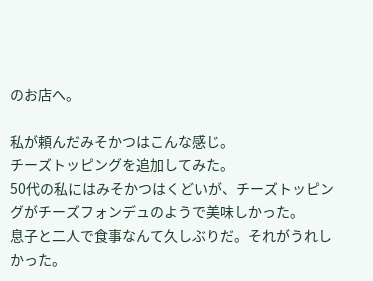のお店へ。

私が頼んだみそかつはこんな感じ。
チーズトッピングを追加してみた。
50代の私にはみそかつはくどいが、チーズトッピングがチーズフォンデュのようで美味しかった。
息子と二人で食事なんて久しぶりだ。それがうれしかった。